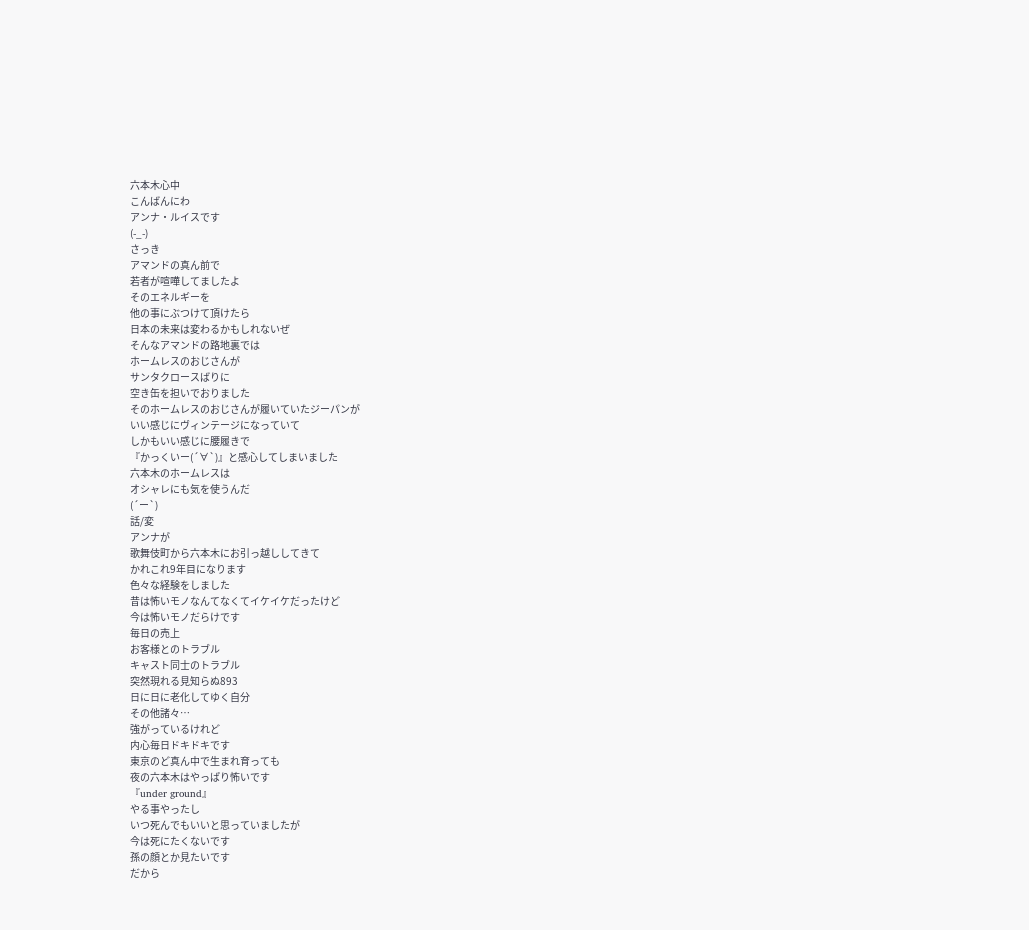六本木心中
こんばんにわ
アンナ・ルイスです
(-_-)
さっき
アマンドの真ん前で
若者が喧嘩してましたよ
そのエネルギーを
他の事にぶつけて頂けたら
日本の未来は変わるかもしれないぜ
そんなアマンドの路地裏では
ホームレスのおじさんが
サンタクロースばりに
空き缶を担いでおりました
そのホームレスのおじさんが履いていたジーパンが
いい感じにヴィンテージになっていて
しかもいい感じに腰履きで
『かっくいー(´∀`)』と感心してしまいました
六本木のホームレスは
オシャレにも気を使うんだ
(´ー`)
話/変
アンナが
歌舞伎町から六本木にお引っ越ししてきて
かれこれ9年目になります
色々な経験をしました
昔は怖いモノなんてなくてイケイケだったけど
今は怖いモノだらけです
毎日の売上
お客様とのトラブル
キャスト同士のトラブル
突然現れる見知らぬ893
日に日に老化してゆく自分
その他諸々…
強がっているけれど
内心毎日ドキドキです
東京のど真ん中で生まれ育っても
夜の六本木はやっぱり怖いです
『under ground』
やる事やったし
いつ死んでもいいと思っていましたが
今は死にたくないです
孫の顔とか見たいです
だから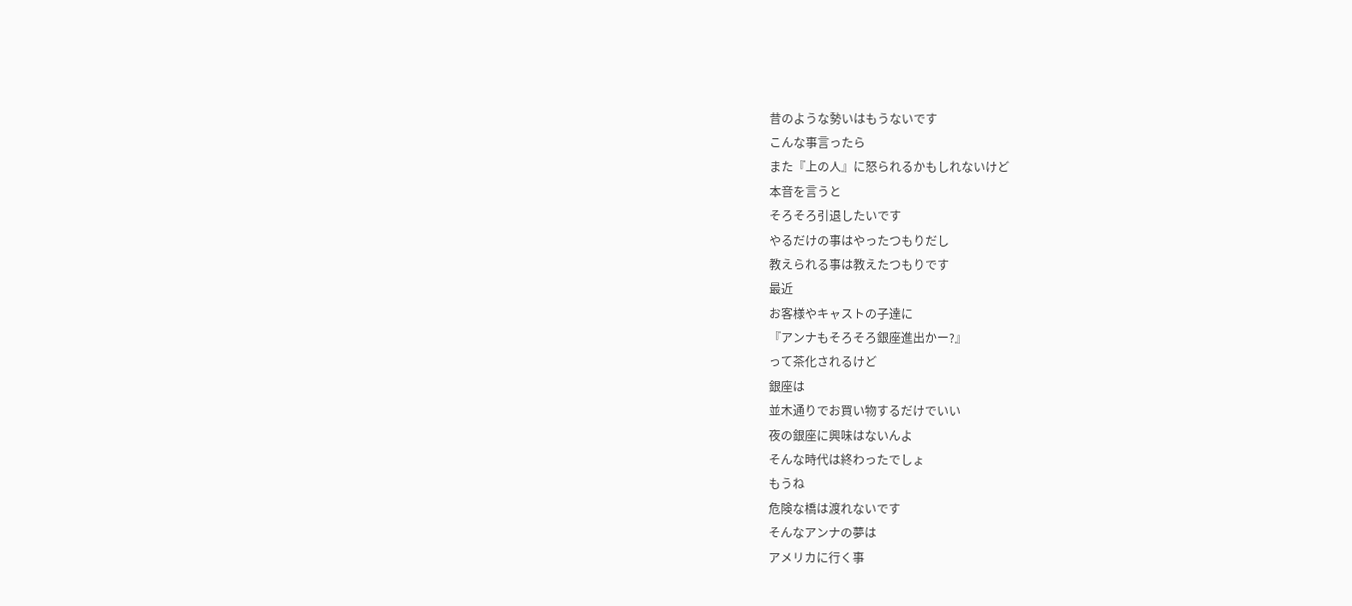昔のような勢いはもうないです
こんな事言ったら
また『上の人』に怒られるかもしれないけど
本音を言うと
そろそろ引退したいです
やるだけの事はやったつもりだし
教えられる事は教えたつもりです
最近
お客様やキャストの子達に
『アンナもそろそろ銀座進出かー?』
って茶化されるけど
銀座は
並木通りでお買い物するだけでいい
夜の銀座に興味はないんよ
そんな時代は終わったでしょ
もうね
危険な橋は渡れないです
そんなアンナの夢は
アメリカに行く事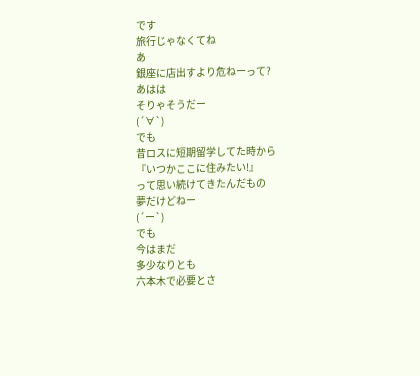です
旅行じゃなくてね
あ
銀座に店出すより危ねーって?
あはは
そりゃそうだー
(´∀`)
でも
昔ロスに短期留学してた時から
『いつかここに住みたい!』
って思い続けてきたんだもの
夢だけどねー
(´ー`)
でも
今はまだ
多少なりとも
六本木で必要とさ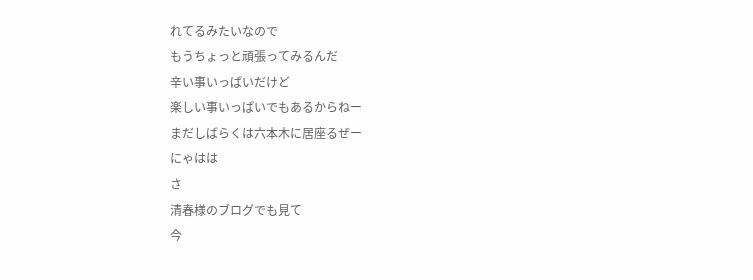れてるみたいなので
もうちょっと頑張ってみるんだ
辛い事いっぱいだけど
楽しい事いっぱいでもあるからねー
まだしばらくは六本木に居座るぜー
にゃはは
さ
清春様のブログでも見て
今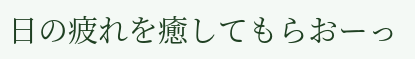日の疲れを癒してもらおーっ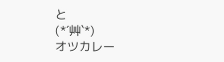と
(*´艸`*)
オツカレー